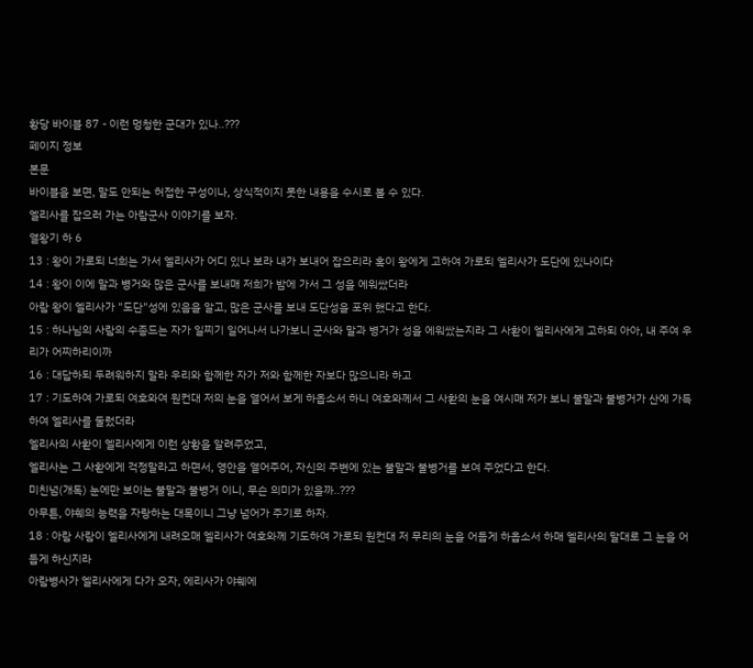황당 바이블 87 - 이런 멍청한 군대가 있나..???
페이지 정보
본문
바이블을 보면, 말도 안되는 허접한 구성이나, 상식적이지 못한 내용을 수시로 볼 수 있다.
엘리사를 잡으러 가는 아람군사 이야기를 보자.
열왕기 하 6
13 : 왕이 가로되 너희는 가서 엘리사가 어디 있나 보라 내가 보내어 잡으리라 혹이 왕에게 고하여 가로되 엘리사가 도단에 있나이다
14 : 왕이 이에 말과 병거와 많은 군사를 보내매 저희가 밤에 가서 그 성을 에워쌌더라
아람 왕이 엘리사가 "도단"성에 있음을 알고, 많은 군사를 보내 도단성을 포위 했다고 한다.
15 : 하나님의 사람의 수종드는 자가 일찌기 일어나서 나가보니 군사와 말과 병거가 성을 에워쌌는지라 그 사환이 엘리사에게 고하되 아아, 내 주여 우리가 어찌하리이까
16 : 대답하되 두려워하지 말라 우리와 함께한 자가 저와 함께한 자보다 많으니라 하고
17 : 기도하여 가로되 여호와여 원컨대 저의 눈을 열어서 보게 하옵소서 하니 여호와께서 그 사환의 눈을 여시매 저가 보니 불말과 불병거가 산에 가득하여 엘리사를 둘렀더라
엘리사의 사환이 엘리사에게 이런 상황을 알려주었고,
엘리사는 그 사환에게 걱정말라고 하면서, 영안을 열어주어, 자신의 주변에 있는 불말과 불병거를 보여 주었다고 한다.
미친넘(개독) 눈에만 보이는 불말과 불병거 이니, 무슨 의미가 있을까..???
아무튼, 야훼의 능력을 자랑하는 대목이니 그냥 넘어가 주기로 하자.
18 : 아람 사람이 엘리사에게 내려오매 엘리사가 여호와께 기도하여 가로되 원컨대 저 무리의 눈을 어둡게 하옵소서 하매 엘리사의 말대로 그 눈을 어둡게 하신지라
아람병사가 엘리사에게 다가 오자, 에리사가 야훼에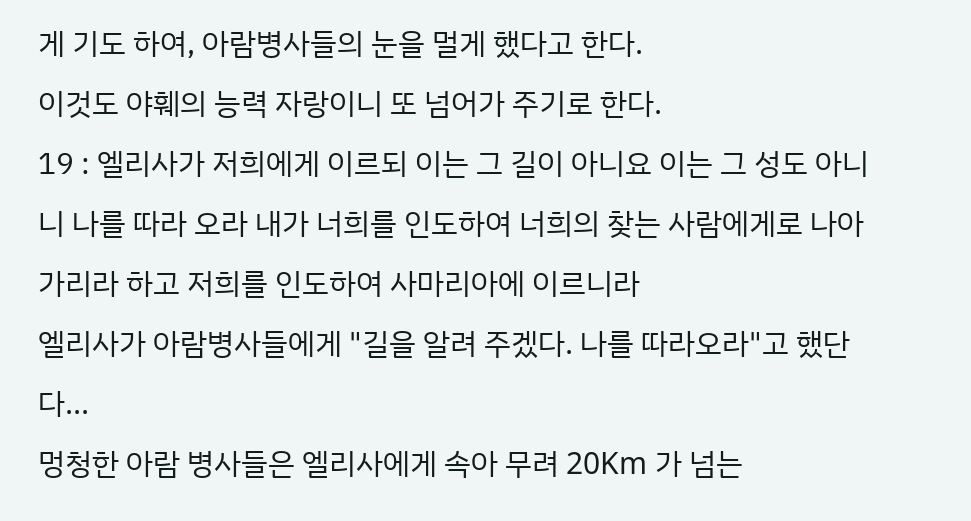게 기도 하여, 아람병사들의 눈을 멀게 했다고 한다.
이것도 야훼의 능력 자랑이니 또 넘어가 주기로 한다.
19 : 엘리사가 저희에게 이르되 이는 그 길이 아니요 이는 그 성도 아니니 나를 따라 오라 내가 너희를 인도하여 너희의 찾는 사람에게로 나아가리라 하고 저희를 인도하여 사마리아에 이르니라
엘리사가 아람병사들에게 "길을 알려 주겠다. 나를 따라오라"고 했단다...
멍청한 아람 병사들은 엘리사에게 속아 무려 20Km 가 넘는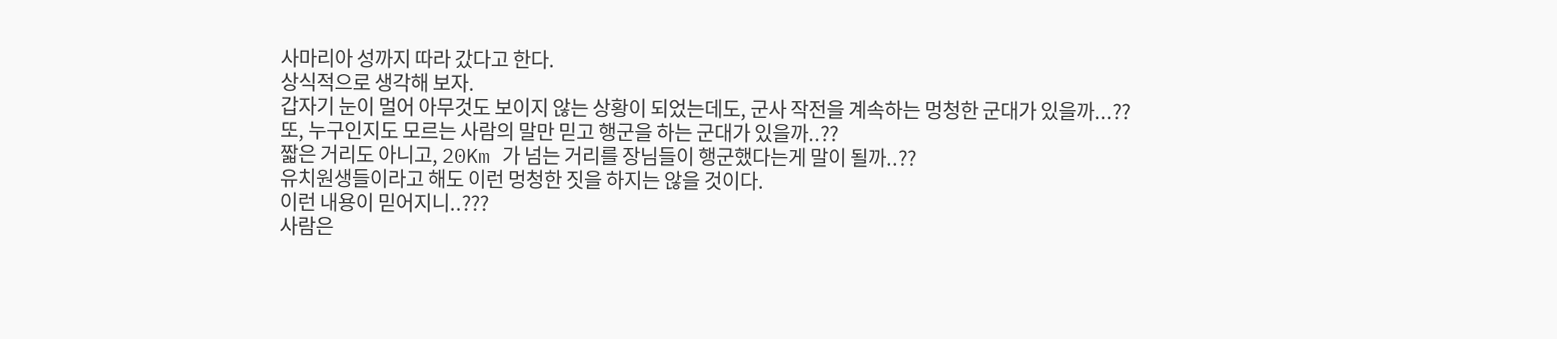사마리아 성까지 따라 갔다고 한다.
상식적으로 생각해 보자.
갑자기 눈이 멀어 아무것도 보이지 않는 상황이 되었는데도, 군사 작전을 계속하는 멍청한 군대가 있을까...??
또, 누구인지도 모르는 사람의 말만 믿고 행군을 하는 군대가 있을까..??
짧은 거리도 아니고, 20Km 가 넘는 거리를 장님들이 행군했다는게 말이 될까..??
유치원생들이라고 해도 이런 멍청한 짓을 하지는 않을 것이다.
이런 내용이 믿어지니..???
사람은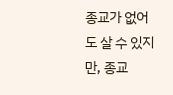종교가 없어도 살 수 있지만, 종교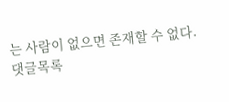는 사람이 없으면 존재할 수 없다.
댓글목록